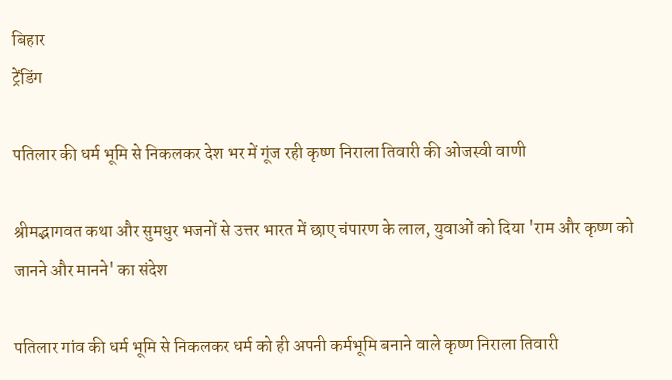बिहार
ट्रेंडिंग

पतिलार की धर्म भूमि से निकलकर देश भर में गूंज रही कृष्ण निराला तिवारी की ओजस्वी वाणी

श्रीमद्भागवत कथा और सुमधुर भजनों से उत्तर भारत में छाए चंपारण के लाल, युवाओं को दिया 'राम और कृष्ण को जानने और मानने' का संदेश

पतिलार गांव की धर्म भूमि से निकलकर धर्म को ही अपनी कर्मभूमि बनाने वाले कृष्ण निराला तिवारी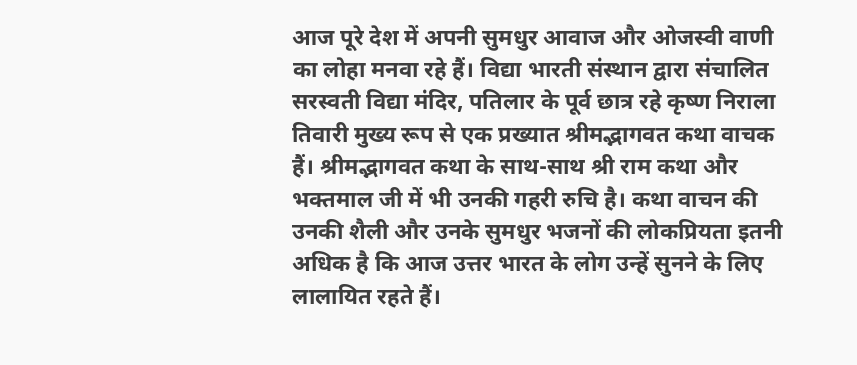आज पूरे देश में अपनी सुमधुर आवाज और ओजस्वी वाणी का लोहा मनवा रहे हैं। विद्या भारती संस्थान द्वारा संचालित सरस्वती विद्या मंदिर, पतिलार के पूर्व छात्र रहे कृष्ण निराला तिवारी मुख्य रूप से एक प्रख्यात श्रीमद्भागवत कथा वाचक हैं। श्रीमद्भागवत कथा के साथ-साथ श्री राम कथा और भक्तमाल जी में भी उनकी गहरी रुचि है। कथा वाचन की उनकी शैली और उनके सुमधुर भजनों की लोकप्रियता इतनी अधिक है कि आज उत्तर भारत के लोग उन्हें सुनने के लिए लालायित रहते हैं।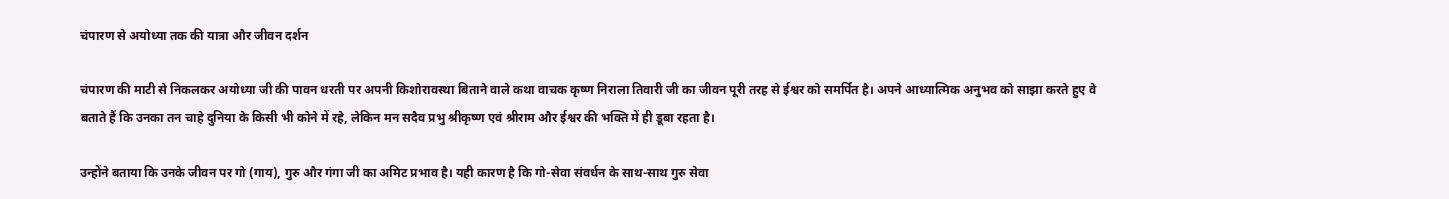चंपारण से अयोध्या तक की यात्रा और जीवन दर्शन

चंपारण की माटी से निकलकर अयोध्या जी की पावन धरती पर अपनी किशोरावस्था बिताने वाले कथा वाचक कृष्ण निराला तिवारी जी का जीवन पूरी तरह से ईश्वर को समर्पित है। अपने आध्यात्मिक अनुभव को साझा करते हुए वे बताते हैं कि उनका तन चाहे दुनिया के किसी भी कोने में रहे, लेकिन मन सदैव प्रभु श्रीकृष्ण एवं श्रीराम और ईश्वर की भक्ति में ही डूबा रहता है।

उन्होंने बताया कि उनके जीवन पर गो (गाय), गुरु और गंगा जी का अमिट प्रभाव है। यही कारण है कि गो-सेवा संवर्धन के साथ-साथ गुरु सेवा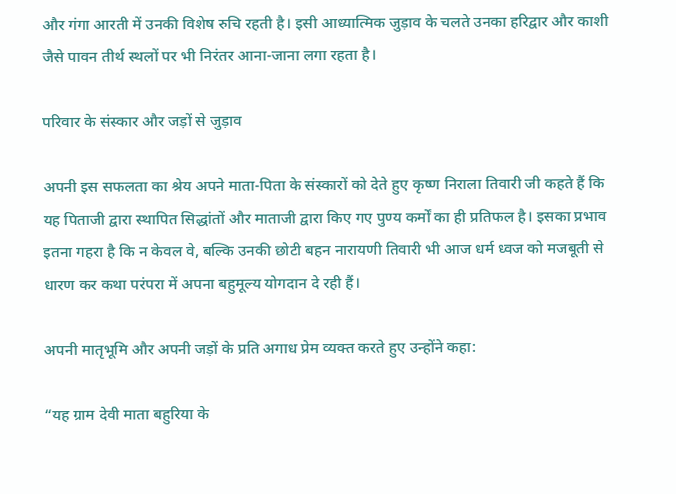और गंगा आरती में उनकी विशेष रुचि रहती है। इसी आध्यात्मिक जुड़ाव के चलते उनका हरिद्वार और काशी जैसे पावन तीर्थ स्थलों पर भी निरंतर आना-जाना लगा रहता है।

परिवार के संस्कार और जड़ों से जुड़ाव

अपनी इस सफलता का श्रेय अपने माता-पिता के संस्कारों को देते हुए कृष्ण निराला तिवारी जी कहते हैं कि यह पिताजी द्वारा स्थापित सिद्धांतों और माताजी द्वारा किए गए पुण्य कर्मों का ही प्रतिफल है। इसका प्रभाव इतना गहरा है कि न केवल वे, बल्कि उनकी छोटी बहन नारायणी तिवारी भी आज धर्म ध्वज को मजबूती से धारण कर कथा परंपरा में अपना बहुमूल्य योगदान दे रही हैं।

अपनी मातृभूमि और अपनी जड़ों के प्रति अगाध प्रेम व्यक्त करते हुए उन्होंने कहा:

“यह ग्राम देवी माता बहुरिया के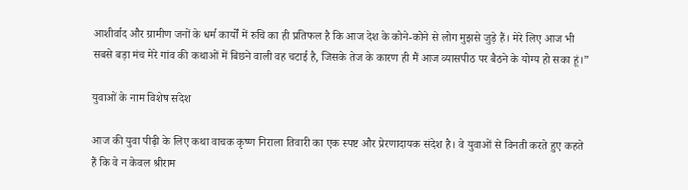आशीर्वाद और ग्रामीण जनों के धर्म कार्यों में रुचि का ही प्रतिफल है कि आज देश के कोने-कोने से लोग मुझसे जुड़े हैं। मेरे लिए आज भी सबसे बड़ा मंच मेरे गांव की कथाओं में बिछने वाली वह चटाई है, जिसके तेज के कारण ही मैं आज व्यासपीठ पर बैठने के योग्य हो सका हूं।”

युवाओं के नाम विशेष संदेश

आज की युवा पीढ़ी के लिए कथा वाचक कृष्ण निराला तिवारी का एक स्पष्ट और प्रेरणादायक संदेश है। वे युवाओं से विनती करते हुए कहते हैं कि वे न केवल श्रीराम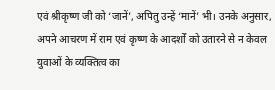एवं श्रीकृष्ण जी को ‘जानें’, अपितु उन्हें ‘मानें’ भी। उनके अनुसार, अपने आचरण में राम एवं कृष्ण के आदर्शों को उतारने से न केवल युवाओं के व्यक्तित्व का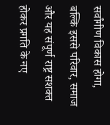सर्वांगीण विकास होगा, बल्कि इससे परिवार, समाज और यह संपूर्ण राष्ट्र सशक्त होकर प्रगति के नए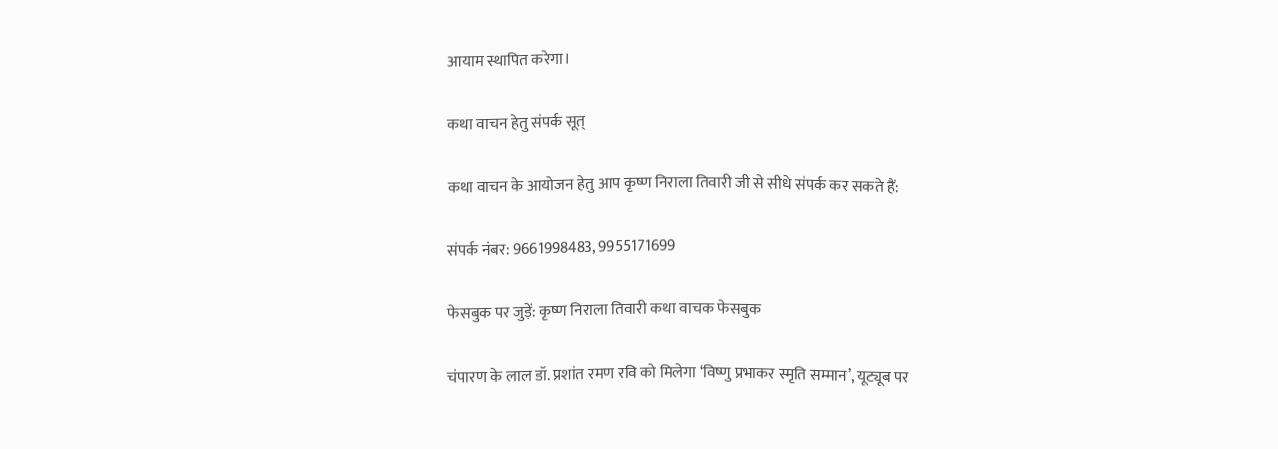आयाम स्थापित करेगा।

कथा वाचन हेतु संपर्क सूत्

कथा वाचन के आयोजन हेतु आप कृष्ण निराला तिवारी जी से सीधे संपर्क कर सकते हैं:

संपर्क नंबर: 9661998483, 9955171699

फेसबुक पर जुड़ें: कृष्ण निराला तिवारी कथा वाचक फेसबुक

चंपारण के लाल डॉ. प्रशांत रमण रवि को मिलेगा ‘विष्णु प्रभाकर स्मृति सम्मान’, यूट्यूब पर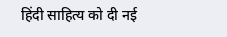हिंदी साहित्य को दी नई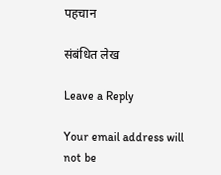पहचान

संबंधित लेख

Leave a Reply

Your email address will not be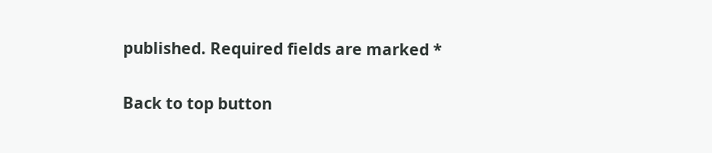published. Required fields are marked *

Back to top button